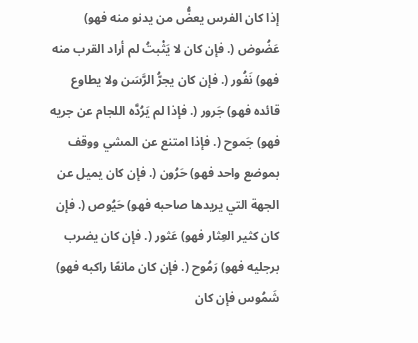إذا كان الفرس يعضُّ من يدنو منه فهو) عَضُوض (. فإن كان لا يَثْبتُ لم أراد القرب منه فهو) نَفُور (. فإن كان يجرُّ الرَّسَن ولا يطاوع قائده فهو) جَرور (. فإذا لم يَرُدَّه اللجام عن جريه فهو) جَموح (. فإذا امتنع عن المشي ووقف بموضع واحد فهو) حَرُون (. فإن كان يميل عن الجهة التي يريدها صاحبه فهو) حَيُوص (. فإن كان كثير العِثار فهو) عَثور (. فإن كان يضرب برجليه فهو) رَمُوح (. فإن كان مانعًا راكبه فهو) شَمُوس فإن كان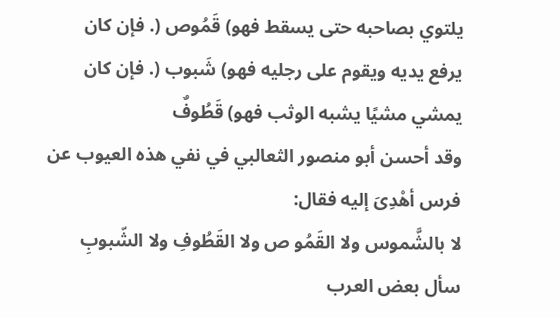يلتوي بصاحبه حتى يسقط فهو) قَمُوص (. فإن كان يرفع يديه ويقوم على رجليه فهو) شَبوب (. فإن كان يمشي مشيًا يشبه الوثب فهو) قَطُوفٌ
وقد أحسن أبو منصور الثعالبي في نفي هذه العيوب عن فرس أهْدِىَ إليه فقال:
لا بالشَّموس ولا القَمُو ص ولا القَطُوفِ ولا الشّبوبِ
سأل بعض العرب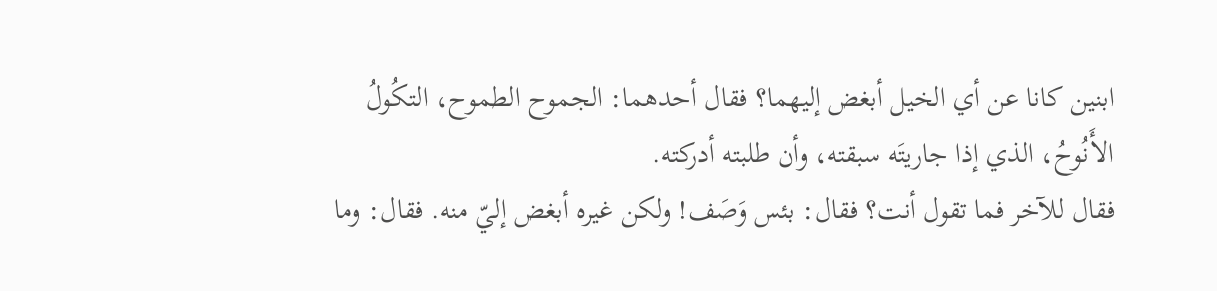ابنين كانا عن أي الخيل أبغض إليهما؟ فقال أحدهما: الجموح الطموح، التكُولُ الأَنُوحُ، الذي إذا جاريتَه سبقته، وأن طلبته أدركته.
فقال للآخر فما تقول أنت؟ فقال: بئس وَصَف! ولكن غيره أبغض إليّ منه. فقال: وما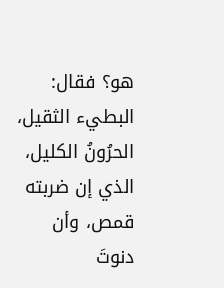هو؟ فقال: البطيء الثقيل، الحرُونُ الكليل، الذي إن ضربته قمص، وأن دنوتَ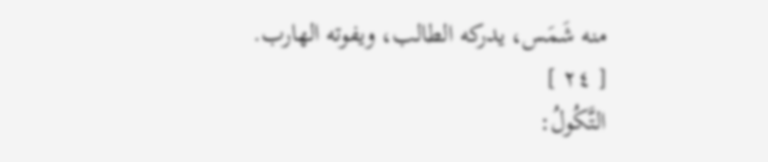منه شَمَس، يدركه الطالب، ويفوته الهارب.
[ ٢٤ ]
التَّكُولُ: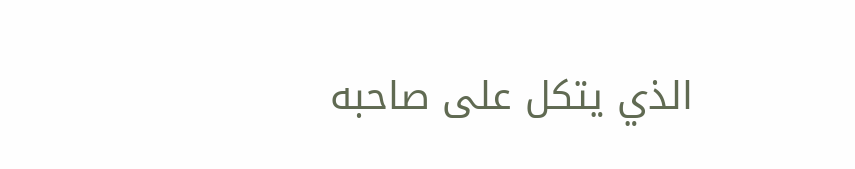الذي يتكل على صاحبه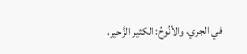في الجري، والأنُوحُ: الكثير الزَّحير،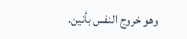وهو خروج النفس بأنين.